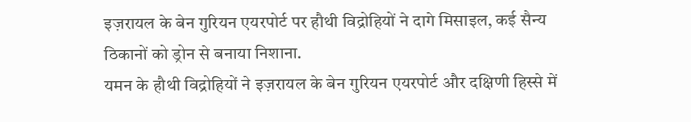इज़रायल के बेन गुरियन एयरपोर्ट पर हौथी विद्रोहियों ने दागे मिसाइल, कई सैन्य ठिकानों को ड्रोन से बनाया निशाना.
यमन के हौथी विद्रोहियों ने इज़रायल के बेन गुरियन एयरपोर्ट और दक्षिणी हिस्से में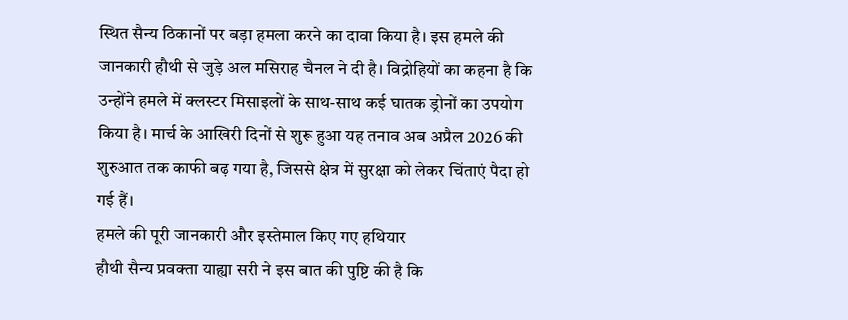स्थित सैन्य ठिकानों पर बड़ा हमला करने का दावा किया है। इस हमले की जानकारी हौथी से जुड़े अल मसिराह चैनल ने दी है। विद्रोहियों का कहना है कि उन्होंने हमले में क्लस्टर मिसाइलों के साथ-साथ कई घातक ड्रोनों का उपयोग किया है। मार्च के आखिरी दिनों से शुरू हुआ यह तनाव अब अप्रैल 2026 की शुरुआत तक काफी बढ़ गया है, जिससे क्षेत्र में सुरक्षा को लेकर चिंताएं पैदा हो गई हैं।
हमले की पूरी जानकारी और इस्तेमाल किए गए हथियार
हौथी सैन्य प्रवक्ता याह्या सरी ने इस बात की पुष्टि की है कि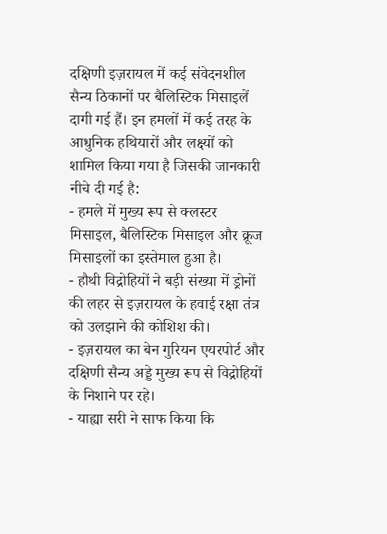दक्षिणी इज़रायल में कई संवेदनशील सैन्य ठिकानों पर बैलिस्टिक मिसाइलें दागी गई हैं। इन हमलों में कई तरह के आधुनिक हथियारों और लक्ष्यों को शामिल किया गया है जिसकी जानकारी नीचे दी गई है:
- हमले में मुख्य रूप से क्लस्टर मिसाइल, बैलिस्टिक मिसाइल और क्रूज मिसाइलों का इस्तेमाल हुआ है।
- हौथी विद्रोहियों ने बड़ी संख्या में ड्रोनों की लहर से इज़रायल के हवाई रक्षा तंत्र को उलझाने की कोशिश की।
- इज़रायल का बेन गुरियन एयरपोर्ट और दक्षिणी सैन्य अड्डे मुख्य रूप से विद्रोहियों के निशाने पर रहे।
- याह्या सरी ने साफ किया कि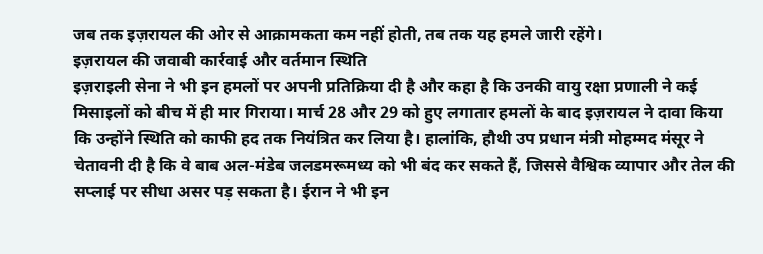जब तक इज़रायल की ओर से आक्रामकता कम नहीं होती, तब तक यह हमले जारी रहेंगे।
इज़रायल की जवाबी कार्रवाई और वर्तमान स्थिति
इज़राइली सेना ने भी इन हमलों पर अपनी प्रतिक्रिया दी है और कहा है कि उनकी वायु रक्षा प्रणाली ने कई मिसाइलों को बीच में ही मार गिराया। मार्च 28 और 29 को हुए लगातार हमलों के बाद इज़रायल ने दावा किया कि उन्होंने स्थिति को काफी हद तक नियंत्रित कर लिया है। हालांकि, हौथी उप प्रधान मंत्री मोहम्मद मंसूर ने चेतावनी दी है कि वे बाब अल-मंडेब जलडमरूमध्य को भी बंद कर सकते हैं, जिससे वैश्विक व्यापार और तेल की सप्लाई पर सीधा असर पड़ सकता है। ईरान ने भी इन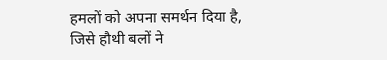हमलों को अपना समर्थन दिया है, जिसे हौथी बलों ने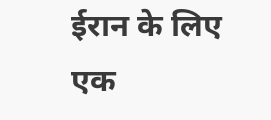ईरान के लिए एक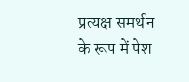प्रत्यक्ष समर्थन के रूप में पेश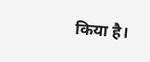किया है।